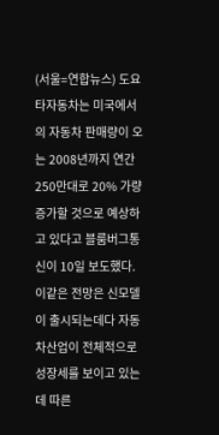(서울=연합뉴스) 도요타자동차는 미국에서의 자동차 판매량이 오는 2008년까지 연간 250만대로 20% 가량 증가할 것으로 예상하고 있다고 블룸버그통신이 10일 보도했다.
이같은 전망은 신모델이 출시되는데다 자동차산업이 전체적으로 성장세를 보이고 있는데 따른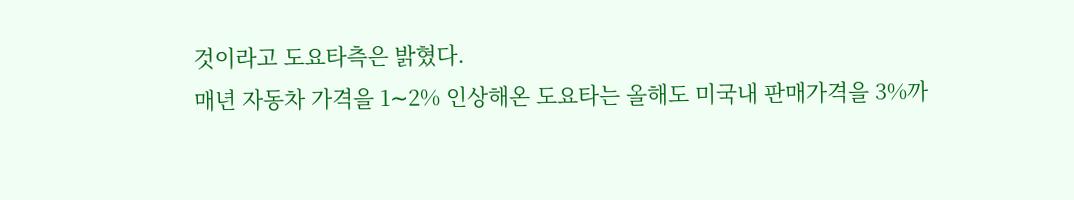것이라고 도요타측은 밝혔다.
매년 자동차 가격을 1∼2% 인상해온 도요타는 올해도 미국내 판매가격을 3%까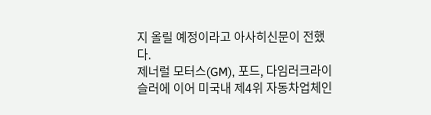지 올릴 예정이라고 아사히신문이 전했다.
제너럴 모터스(GM), 포드, 다임러크라이슬러에 이어 미국내 제4위 자동차업체인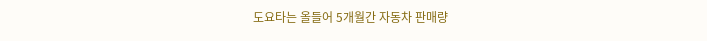도요타는 올들어 5개월간 자동차 판매량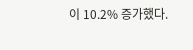이 10.2% 증가했다.